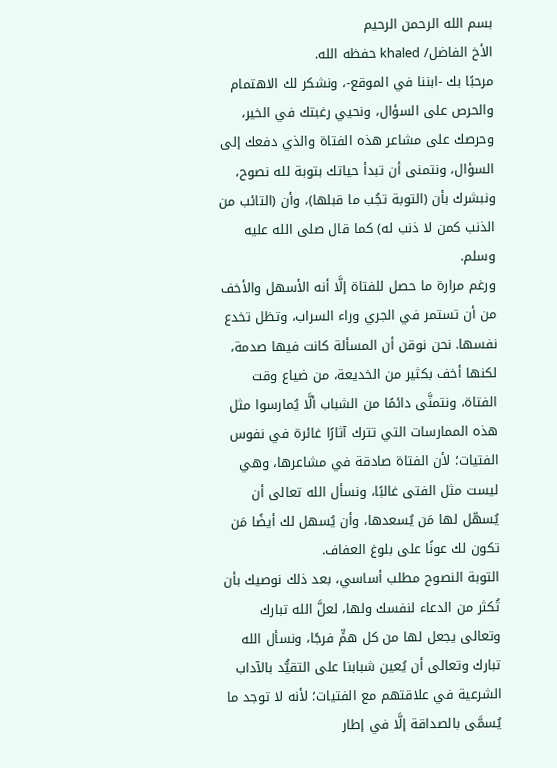بسم الله الرحمن الرحيم
الأخ الفاضل/ khaled حفظه الله.
مرحبًا بك -ابننا في الموقع-، ونشكر لك الاهتمام والحرص على السؤال، ونحيي رغبتك في الخير، وحرصك على مشاعر هذه الفتاة والذي دفعك إلى السؤال، ونتمنى أن تبدأ حياتك بتوبة لله نصوح، ونبشرك بأن (التوبة تجُب ما قبلها)، وأن (التائب من الذنب كمن لا ذنب له) كما قال صلى الله عليه وسلم.
ورغم مرارة ما حصل للفتاة إلَّا أنه الأسهل والأخف من أن تستمر في الجري وراء السراب، وتظل تخدع نفسها. نحن نوقن أن المسألة كانت فيها صدمة، لكنها أخف بكثير من الخديعة، من ضياع وقت الفتاة، ونتمنَّى دائمًا من الشباب ألَّا يُمارسوا مثل هذه الممارسات التي تترك آثارًا غائرة في نفوس الفتيات؛ لأن الفتاة صادقة في مشاعرها، وهي ليست مثل الفتى غالبًا، ونسأل الله تعالى أن يُسهّل لها مَن يُسعدها، وأن يُسهل لك أيضًا مَن تكون لك عونًا على بلوغ العفاف.
التوبة النصوح مطلب أساسي، بعد ذلك نوصيك بأن تُكثر من الدعاء لنفسك ولها، لعلَّ الله تبارك وتعالى يجعل لها من كل همٍّ فرجًا، ونسأل الله تبارك وتعالى أن يُعين شبابنا على التقيُّد بالآداب الشرعية في علاقتهم مع الفتيات؛ لأنه لا توجد ما يُسمَّى بالصداقة إلَّا في إطار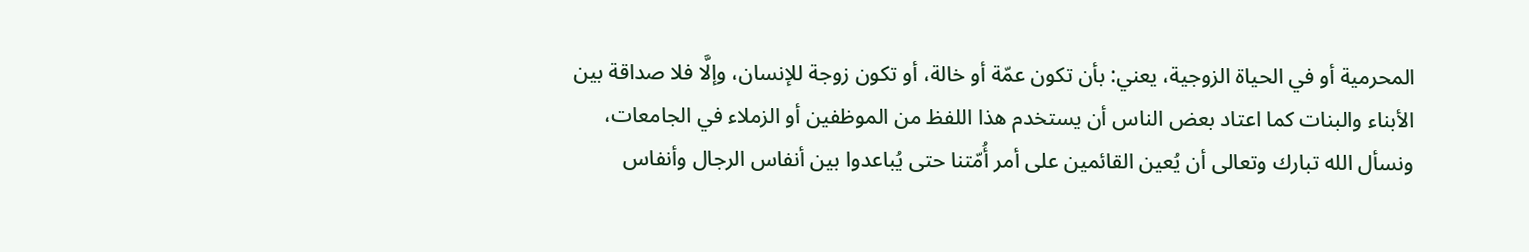المحرمية أو في الحياة الزوجية، يعني: بأن تكون عمّة أو خالة، أو تكون زوجة للإنسان، وإلَّا فلا صداقة بين الأبناء والبنات كما اعتاد بعض الناس أن يستخدم هذا اللفظ من الموظفين أو الزملاء في الجامعات، ونسأل الله تبارك وتعالى أن يُعين القائمين على أمر أُمّتنا حتى يُباعدوا بين أنفاس الرجال وأنفاس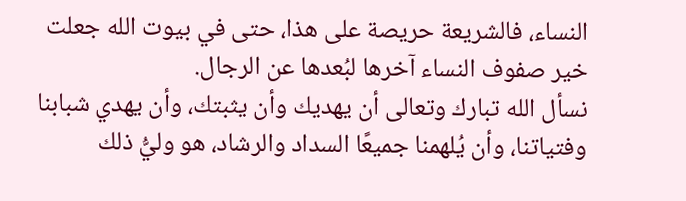النساء، فالشريعة حريصة على هذا، حتى في بيوت الله جعلت خير صفوف النساء آخرها لبُعدها عن الرجال.
نسأل الله تبارك وتعالى أن يهديك وأن يثبتك، وأن يهدي شبابنا وفتياتنا، وأن يُلهمنا جميعًا السداد والرشاد، هو وليُّ ذلك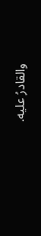والقادرُ عليه.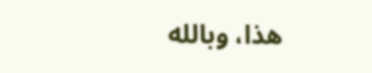هذا، وبالله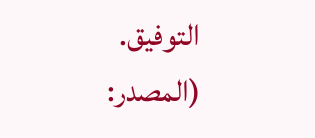التوفيق.
(المصدر: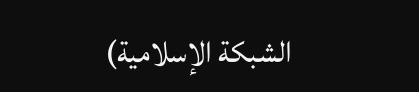الشبكة الإسلامية)